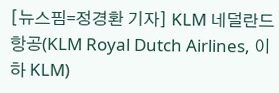[뉴스핌=정경환 기자] KLM 네덜란드 항공(KLM Royal Dutch Airlines, 이하 KLM)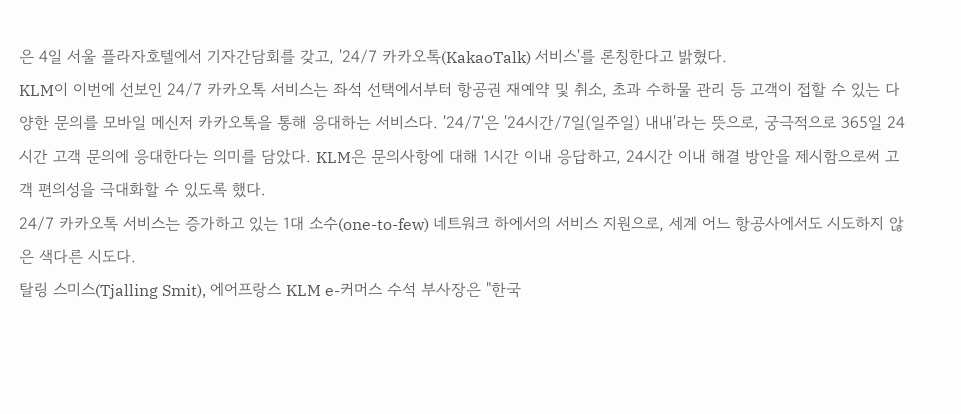은 4일 서울 플라자호텔에서 기자간담회를 갖고, '24/7 카카오톡(KakaoTalk) 서비스'를 론칭한다고 밝혔다.
KLM이 이번에 선보인 24/7 카카오톡 서비스는 좌석 선택에서부터 항공권 재예약 및 취소, 초과 수하물 관리 등 고객이 접할 수 있는 다양한 문의를 모바일 메신저 카카오톡을 통해 응대하는 서비스다. '24/7'은 '24시간/7일(일주일) 내내'라는 뜻으로, 궁극적으로 365일 24시간 고객 문의에 응대한다는 의미를 담았다. KLM은 문의사항에 대해 1시간 이내 응답하고, 24시간 이내 해결 방안을 제시함으로써 고객 편의성을 극대화할 수 있도록 했다.
24/7 카카오톡 서비스는 증가하고 있는 1대 소수(one-to-few) 네트워크 하에서의 서비스 지원으로, 세계 어느 항공사에서도 시도하지 않은 색다른 시도다.
탈링 스미스(Tjalling Smit), 에어프랑스 KLM e-커머스 수석 부사장은 "한국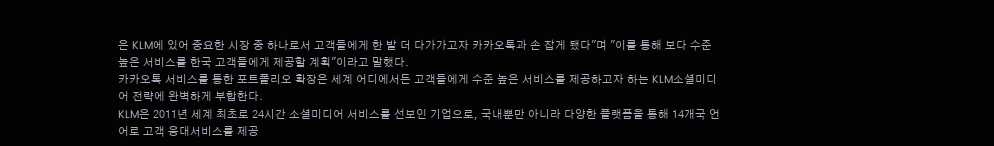은 KLM에 있어 중요한 시장 중 하나로서 고객들에게 한 발 더 다가가고자 카카오톡과 손 잡게 됐다"며 "이를 통해 보다 수준 높은 서비스를 한국 고객들에게 제공할 계획"이라고 말했다.
카카오톡 서비스를 통한 포트폴리오 확장은 세계 어디에서든 고객들에게 수준 높은 서비스를 제공하고자 하는 KLM소셜미디어 전략에 완벽하게 부합한다.
KLM은 2011년 세계 최초로 24시간 소셜미디어 서비스를 선보인 기업으로, 국내뿐만 아니라 다양한 플랫폼을 통해 14개국 언어로 고객 응대서비스를 제공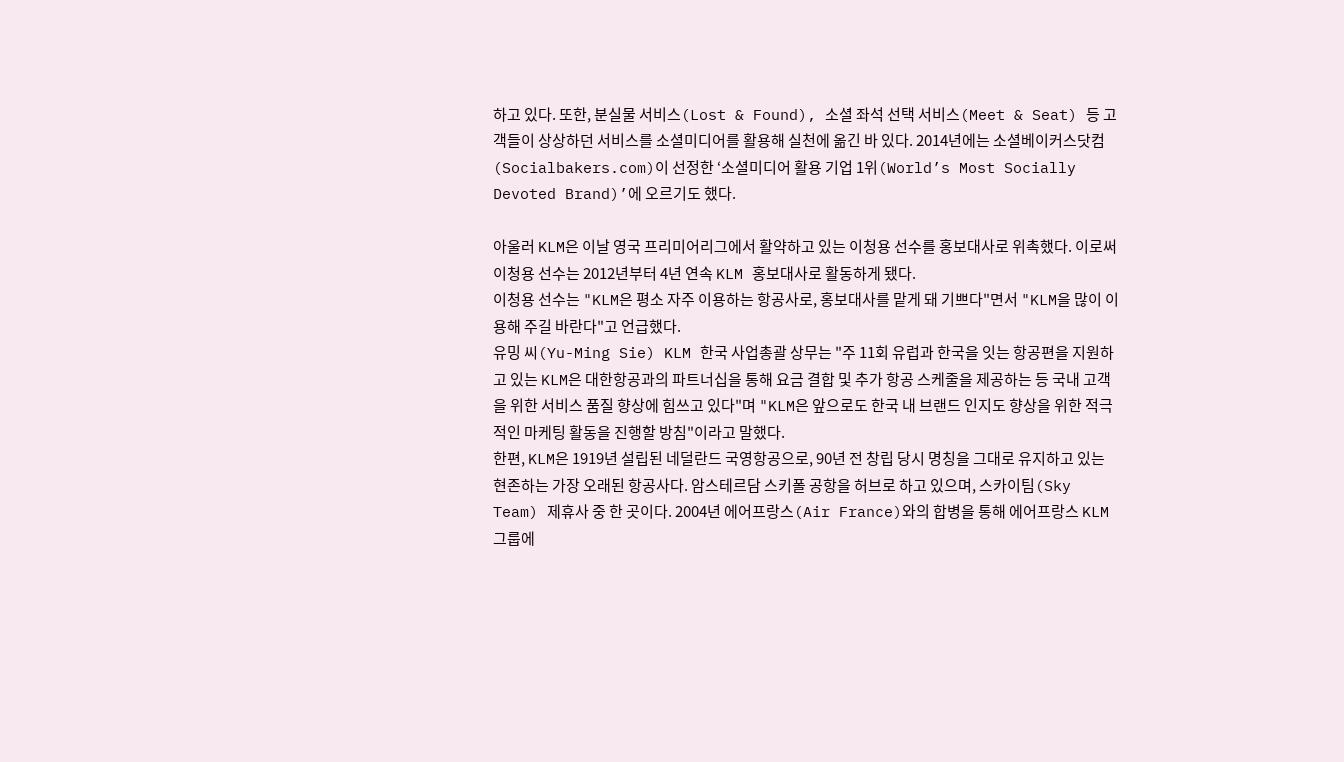하고 있다. 또한, 분실물 서비스(Lost & Found), 소셜 좌석 선택 서비스(Meet & Seat) 등 고객들이 상상하던 서비스를 소셜미디어를 활용해 실천에 옮긴 바 있다. 2014년에는 소셜베이커스닷컴(Socialbakers.com)이 선정한 ‘소셜미디어 활용 기업 1위(World’s Most Socially Devoted Brand)’에 오르기도 했다.

아울러 KLM은 이날 영국 프리미어리그에서 활약하고 있는 이청용 선수를 홍보대사로 위촉했다. 이로써 이청용 선수는 2012년부터 4년 연속 KLM 홍보대사로 활동하게 됐다.
이청용 선수는 "KLM은 평소 자주 이용하는 항공사로, 홍보대사를 맡게 돼 기쁘다"면서 "KLM을 많이 이용해 주길 바란다"고 언급했다.
유밍 씨(Yu-Ming Sie) KLM 한국 사업총괄 상무는 "주 11회 유럽과 한국을 잇는 항공편을 지원하고 있는 KLM은 대한항공과의 파트너십을 통해 요금 결합 및 추가 항공 스케줄을 제공하는 등 국내 고객을 위한 서비스 품질 향상에 힘쓰고 있다"며 "KLM은 앞으로도 한국 내 브랜드 인지도 향상을 위한 적극적인 마케팅 활동을 진행할 방침"이라고 말했다.
한편, KLM은 1919년 설립된 네덜란드 국영항공으로, 90년 전 창립 당시 명칭을 그대로 유지하고 있는 현존하는 가장 오래된 항공사다. 암스테르담 스키폴 공항을 허브로 하고 있으며, 스카이팀(Sky Team) 제휴사 중 한 곳이다. 2004년 에어프랑스(Air France)와의 합병을 통해 에어프랑스 KLM 그룹에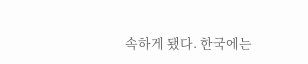속하게 됐다. 한국에는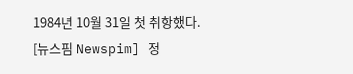1984년 10월 31일 첫 취항했다.
[뉴스핌 Newspim] 정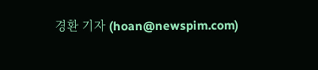경환 기자 (hoan@newspim.com)